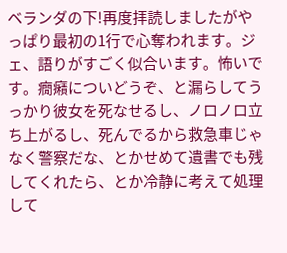ベランダの下!再度拝読しましたがやっぱり最初の1行で心奪われます。ジェ、語りがすごく似合います。怖いです。癇癪についどうぞ、と漏らしてうっかり彼女を死なせるし、ノロノロ立ち上がるし、死んでるから救急車じゃなく警察だな、とかせめて遺書でも残してくれたら、とか冷静に考えて処理して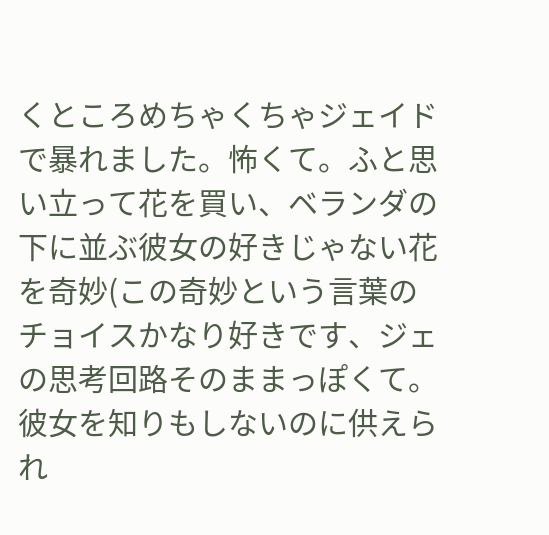くところめちゃくちゃジェイドで暴れました。怖くて。ふと思い立って花を買い、ベランダの下に並ぶ彼女の好きじゃない花を奇妙(この奇妙という言葉のチョイスかなり好きです、ジェの思考回路そのままっぽくて。彼女を知りもしないのに供えられ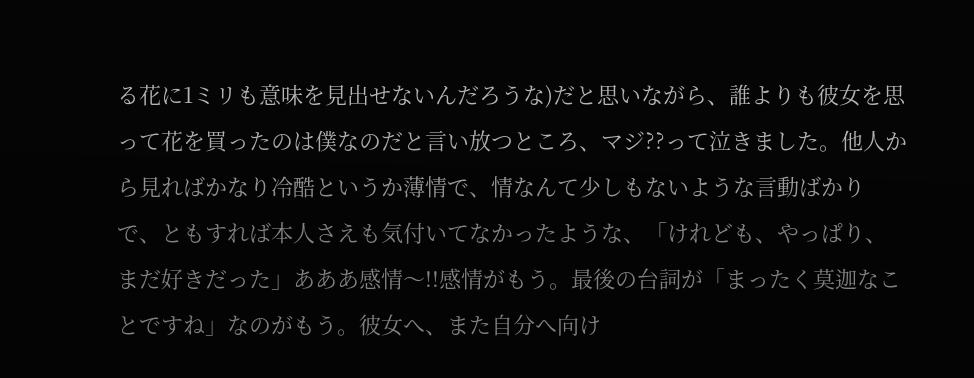る花に1ミリも意味を見出せないんだろうな)だと思いながら、誰よりも彼女を思って花を買ったのは僕なのだと言い放つところ、マジ??って泣きました。他人から見ればかなり冷酷というか薄情で、情なんて少しもないような言動ばかりで、ともすれば本人さえも気付いてなかったような、「けれども、やっぱり、まだ好きだった」あああ感情〜!!感情がもう。最後の台詞が「まったく莫迦なことですね」なのがもう。彼女へ、また自分へ向け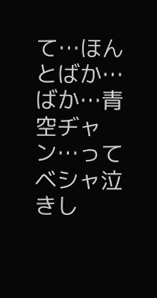て…ほんとばか…ばか…青空ヂャン…ってベシャ泣きし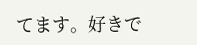てます。好きで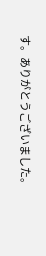す。ありがとうございました。